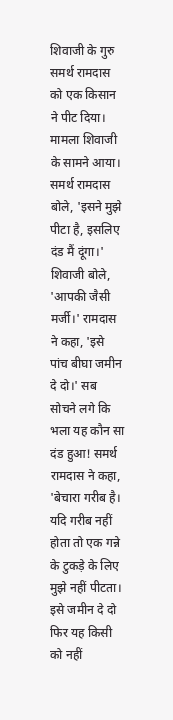शिवाजी के गुरु समर्थ रामदास को एक किसान ने पीट दिया। मामला शिवाजी के सामने आया। समर्थ रामदास बोले, 'इसने मुझे पीटा है, इसलिए दंड मैं दूंगा।' शिवाजी बोले, 'आपकी जैसी मर्जी।' रामदास ने कहा, 'इसे पांच बीघा जमीन दे दो।' सब सोचने लगे कि भला यह कौन सा दंड हुआ! समर्थ रामदास ने कहा, 'बेचारा गरीब है। यदि गरीब नहीं होता तो एक गन्ने के टुकड़े के लिए मुझे नहीं पीटता। इसे जमीन दे दो फिर यह किसी को नहीं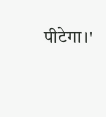पीटेगा।'